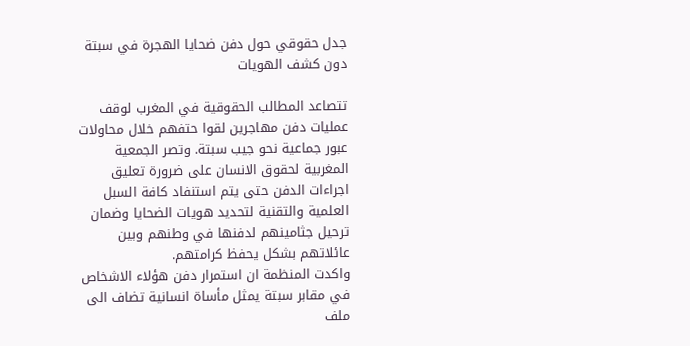جدل حقوقي حول دفن ضحايا الهجرة في سبتة دون كشف الهويات

تتصاعد المطالب الحقوقية في المغرب لوقف عمليات دفن مهاجرين لقوا حتفهم خلال محاولات عبور جماعية نحو جيب سبتة. وتصر الجمعية المغربية لحقوق الانسان على ضرورة تعليق اجراءات الدفن حتى يتم استنفاد كافة السبل العلمية والتقنية لتحديد هويات الضحايا وضمان ترحيل جثامينهم لدفنها في وطنهم وبين عائلاتهم بشكل يحفظ كرامتهم.
واكدت المنظمة ان استمرار دفن هؤلاء الاشخاص في مقابر سبتة يمثل مأساة انسانية تضاف الى ملف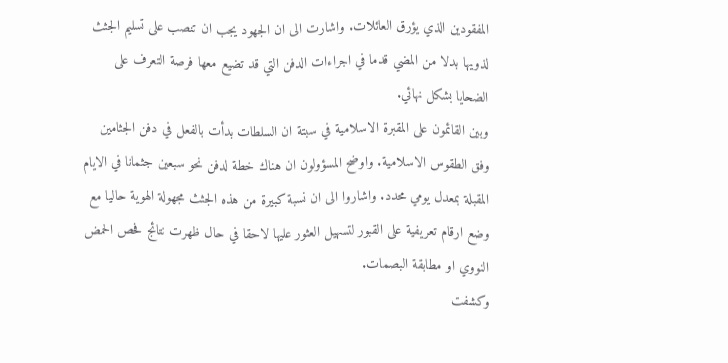المفقودين الذي يؤرق العائلات. واشارت الى ان الجهود يجب ان تنصب على تسليم الجثث لذويها بدلا من المضي قدما في اجراءات الدفن التي قد تضيع معها فرصة التعرف على الضحايا بشكل نهائي.
وبين القائمون على المقبرة الاسلامية في سبتة ان السلطات بدأت بالفعل في دفن الجثامين وفق الطقوس الاسلامية. واوضح المسؤولون ان هناك خطة لدفن نحو سبعين جثمانا في الايام المقبلة بمعدل يومي محدد. واشاروا الى ان نسبة كبيرة من هذه الجثث مجهولة الهوية حاليا مع وضع ارقام تعريفية على القبور لتسهيل العثور عليها لاحقا في حال ظهرت نتائج فحص الحمض النووي او مطابقة البصمات.
وكشفت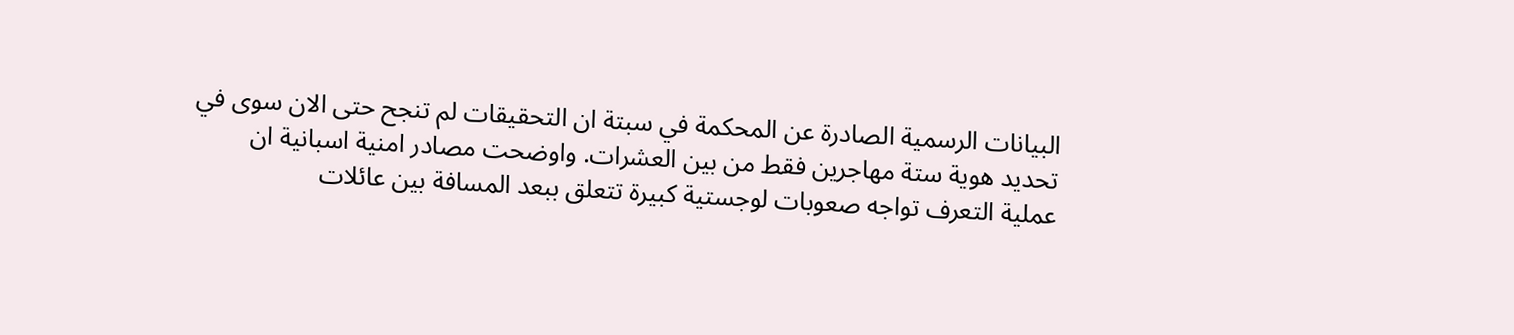البيانات الرسمية الصادرة عن المحكمة في سبتة ان التحقيقات لم تنجح حتى الان سوى في تحديد هوية ستة مهاجرين فقط من بين العشرات. واوضحت مصادر امنية اسبانية ان عملية التعرف تواجه صعوبات لوجستية كبيرة تتعلق ببعد المسافة بين عائلات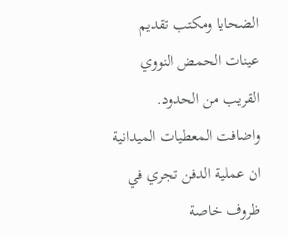الضحايا ومكتب تقديم عينات الحمض النووي القريب من الحدود.
واضافت المعطيات الميدانية ان عملية الدفن تجري في ظروف خاصة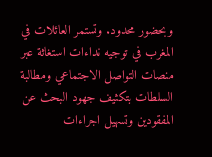وبحضور محدود. وتستمر العائلات في المغرب في توجيه نداءات استغاثة عبر منصات التواصل الاجتماعي ومطالبة السلطات بتكثيف جهود البحث عن المفقودين وتسهيل اجراءات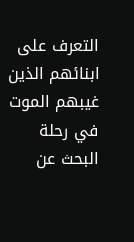التعرف على ابنائهم الذين غيبهم الموت في رحلة البحث عن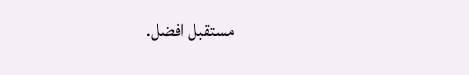مستقبل افضل.